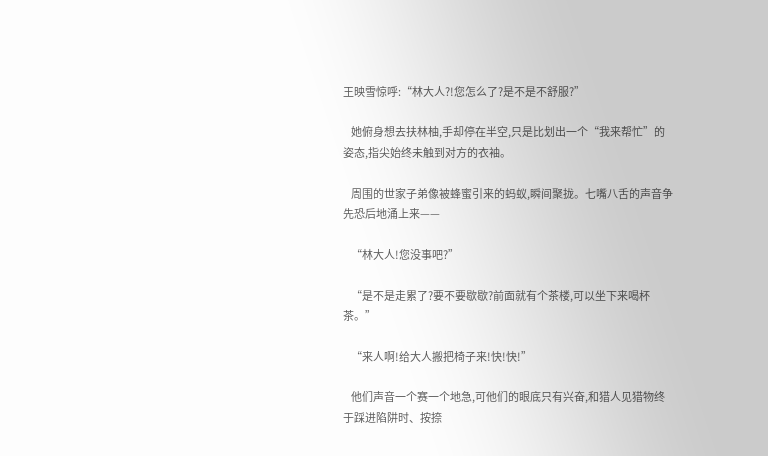王映雪惊呼:“林大人?!您怎么了?是不是不舒服?”

    她俯身想去扶林柚,手却停在半空,只是比划出一个“我来帮忙”的姿态,指尖始终未触到对方的衣袖。

    周围的世家子弟像被蜂蜜引来的蚂蚁,瞬间聚拢。七嘴八舌的声音争先恐后地涌上来——

    “林大人!您没事吧?”

    “是不是走累了?要不要歇歇?前面就有个茶楼,可以坐下来喝杯茶。”

    “来人啊!给大人搬把椅子来!快!快!”

    他们声音一个赛一个地急,可他们的眼底只有兴奋,和猎人见猎物终于踩进陷阱时、按捺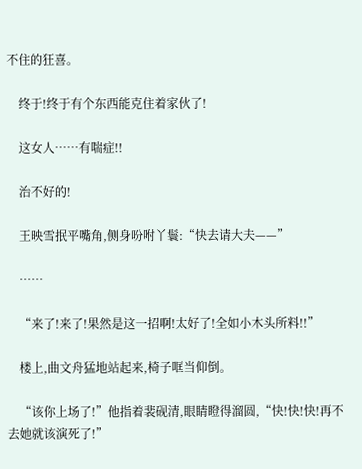不住的狂喜。

    终于!终于有个东西能克住着家伙了!

    这女人……有喘症!!

    治不好的!

    王映雪抿平嘴角,侧身吩咐丫鬟:“快去请大夫——”

    ……

    “来了!来了!果然是这一招啊!太好了!全如小木头所料!!”

    楼上,曲文舟猛地站起来,椅子哐当仰倒。

    “该你上场了!”他指着裴砚清,眼睛瞪得溜圆,“快!快!快!再不去她就该演死了!”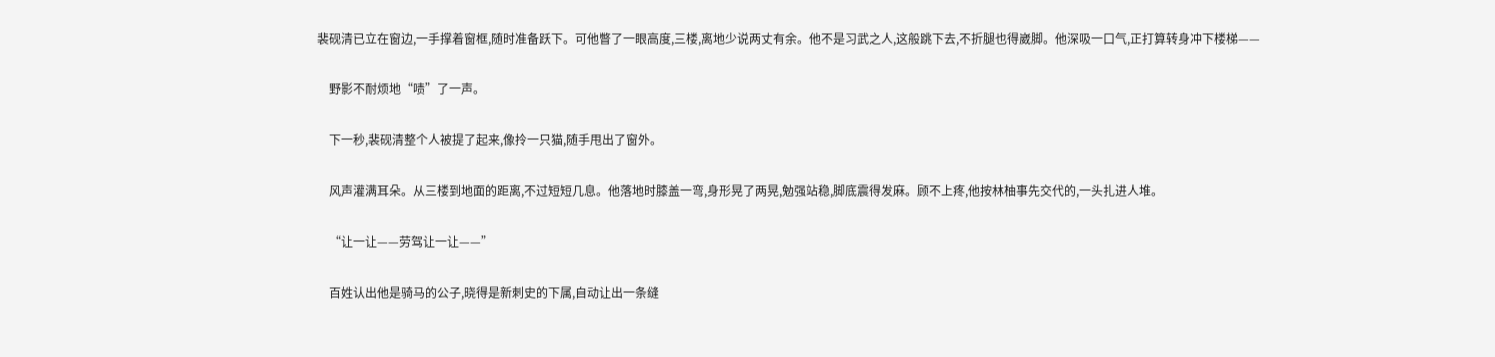裴砚清已立在窗边,一手撑着窗框,随时准备跃下。可他瞥了一眼高度,三楼,离地少说两丈有余。他不是习武之人,这般跳下去,不折腿也得崴脚。他深吸一口气,正打算转身冲下楼梯——

    野影不耐烦地“啧”了一声。

    下一秒,裴砚清整个人被提了起来,像拎一只猫,随手甩出了窗外。

    风声灌满耳朵。从三楼到地面的距离,不过短短几息。他落地时膝盖一弯,身形晃了两晃,勉强站稳,脚底震得发麻。顾不上疼,他按林柚事先交代的,一头扎进人堆。

    “让一让——劳驾让一让——”

    百姓认出他是骑马的公子,晓得是新刺史的下属,自动让出一条缝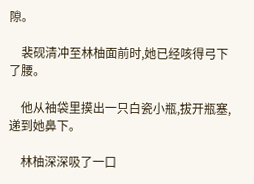隙。

    裴砚清冲至林柚面前时,她已经咳得弓下了腰。

    他从袖袋里摸出一只白瓷小瓶,拔开瓶塞,递到她鼻下。

    林柚深深吸了一口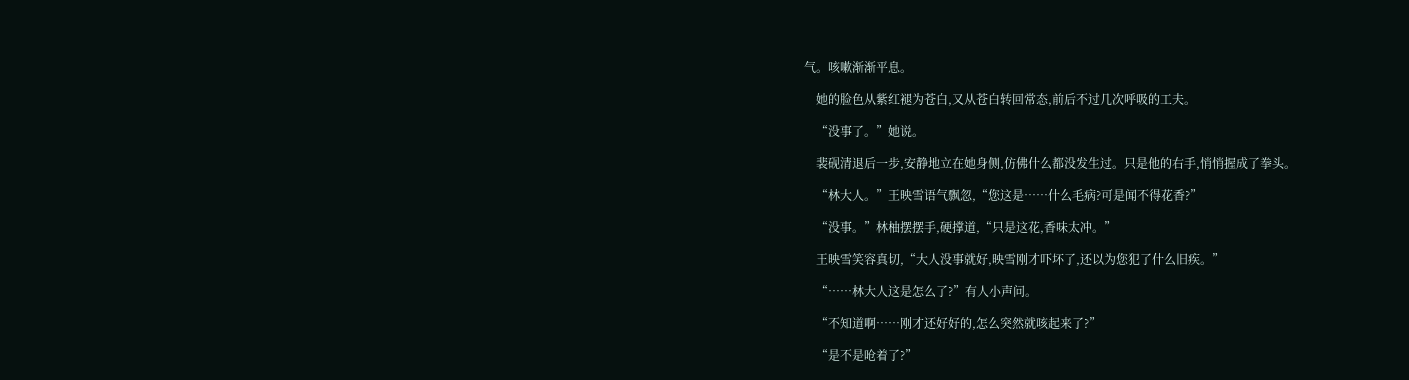气。咳嗽渐渐平息。

    她的脸色从紫红褪为苍白,又从苍白转回常态,前后不过几次呼吸的工夫。

    “没事了。”她说。

    裴砚清退后一步,安静地立在她身侧,仿佛什么都没发生过。只是他的右手,悄悄握成了拳头。

    “林大人。”王映雪语气飘忽,“您这是……什么毛病?可是闻不得花香?”

    “没事。”林柚摆摆手,硬撑道,“只是这花,香味太冲。”

    王映雪笑容真切,“大人没事就好,映雪刚才吓坏了,还以为您犯了什么旧疾。”

    “……林大人这是怎么了?”有人小声问。

    “不知道啊……刚才还好好的,怎么突然就咳起来了?”

    “是不是呛着了?”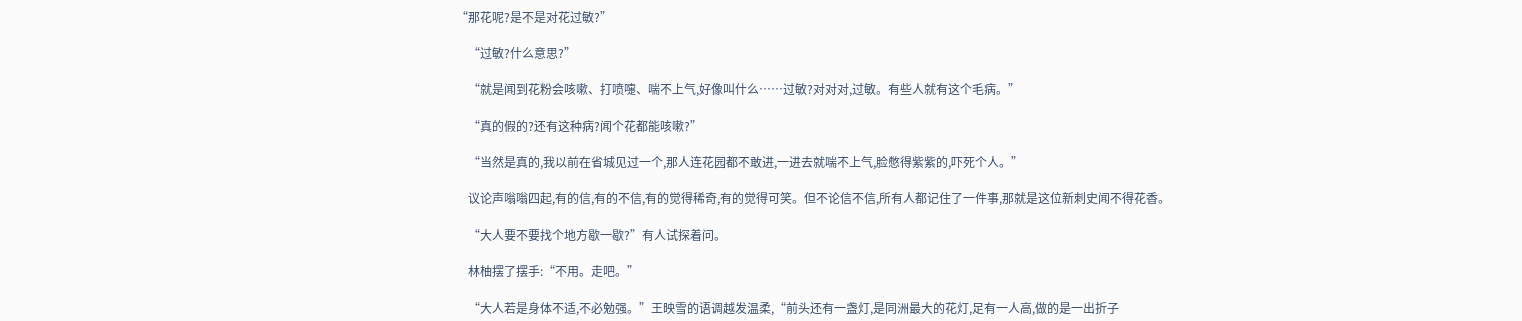“那花呢?是不是对花过敏?”

    “过敏?什么意思?”

    “就是闻到花粉会咳嗽、打喷嚏、喘不上气,好像叫什么……过敏?对对对,过敏。有些人就有这个毛病。”

    “真的假的?还有这种病?闻个花都能咳嗽?”

    “当然是真的,我以前在省城见过一个,那人连花园都不敢进,一进去就喘不上气,脸憋得紫紫的,吓死个人。”

    议论声嗡嗡四起,有的信,有的不信,有的觉得稀奇,有的觉得可笑。但不论信不信,所有人都记住了一件事,那就是这位新刺史闻不得花香。

    “大人要不要找个地方歇一歇?”有人试探着问。

    林柚摆了摆手:“不用。走吧。”

    “大人若是身体不适,不必勉强。”王映雪的语调越发温柔,“前头还有一盏灯,是同洲最大的花灯,足有一人高,做的是一出折子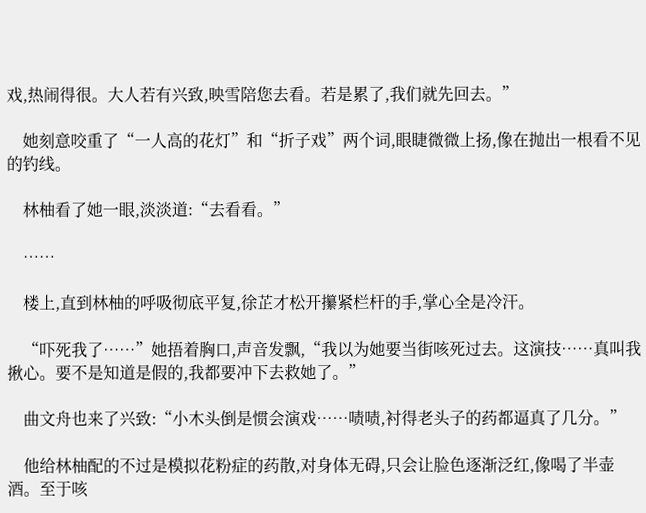戏,热闹得很。大人若有兴致,映雪陪您去看。若是累了,我们就先回去。”

    她刻意咬重了“一人高的花灯”和“折子戏”两个词,眼睫微微上扬,像在抛出一根看不见的钓线。

    林柚看了她一眼,淡淡道:“去看看。”

    ……

    楼上,直到林柚的呼吸彻底平复,徐芷才松开攥紧栏杆的手,掌心全是冷汗。

    “吓死我了……”她捂着胸口,声音发飘,“我以为她要当街咳死过去。这演技……真叫我揪心。要不是知道是假的,我都要冲下去救她了。”

    曲文舟也来了兴致:“小木头倒是惯会演戏……啧啧,衬得老头子的药都逼真了几分。”

    他给林柚配的不过是模拟花粉症的药散,对身体无碍,只会让脸色逐渐泛红,像喝了半壶酒。至于咳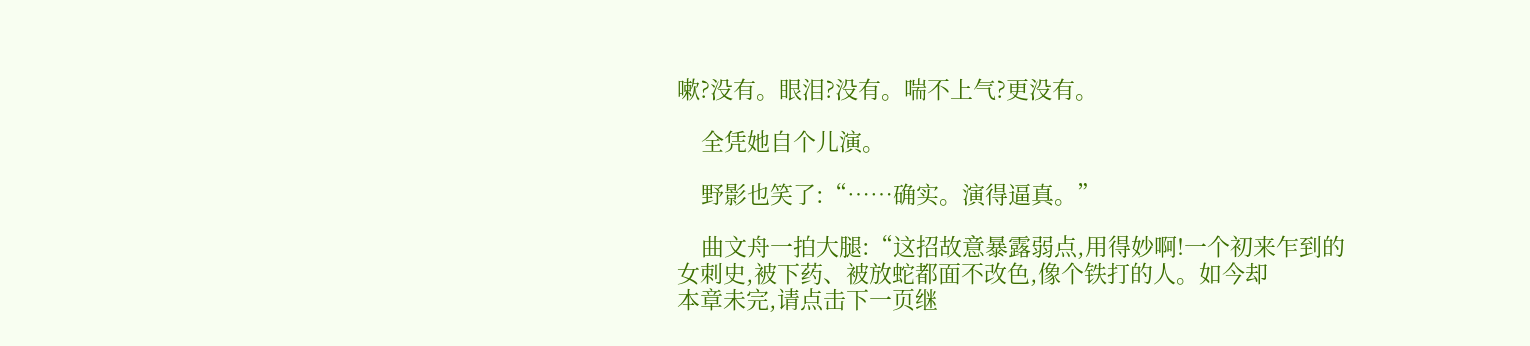嗽?没有。眼泪?没有。喘不上气?更没有。

    全凭她自个儿演。

    野影也笑了:“……确实。演得逼真。”

    曲文舟一拍大腿:“这招故意暴露弱点,用得妙啊!一个初来乍到的女刺史,被下药、被放蛇都面不改色,像个铁打的人。如今却
本章未完,请点击下一页继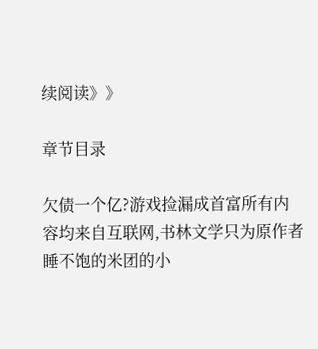续阅读》》

章节目录

欠债一个亿?游戏捡漏成首富所有内容均来自互联网,书林文学只为原作者睡不饱的米团的小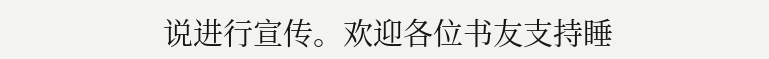说进行宣传。欢迎各位书友支持睡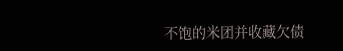不饱的米团并收藏欠债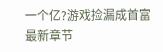一个亿?游戏捡漏成首富最新章节